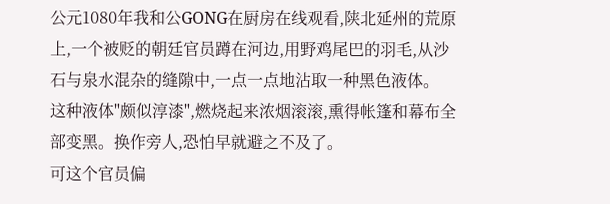公元1080年我和公GONG在厨房在线观看,陕北延州的荒原上,一个被贬的朝廷官员蹲在河边,用野鸡尾巴的羽毛,从沙石与泉水混杂的缝隙中,一点一点地沾取一种黑色液体。
这种液体"颇似淳漆",燃烧起来浓烟滚滚,熏得帐篷和幕布全部变黑。换作旁人,恐怕早就避之不及了。
可这个官员偏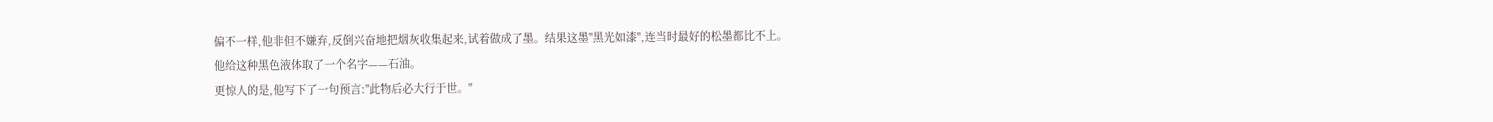偏不一样,他非但不嫌弃,反倒兴奋地把烟灰收集起来,试着做成了墨。结果这墨"黑光如漆",连当时最好的松墨都比不上。
他给这种黑色液体取了一个名字——石油。
更惊人的是,他写下了一句预言:"此物后必大行于世。"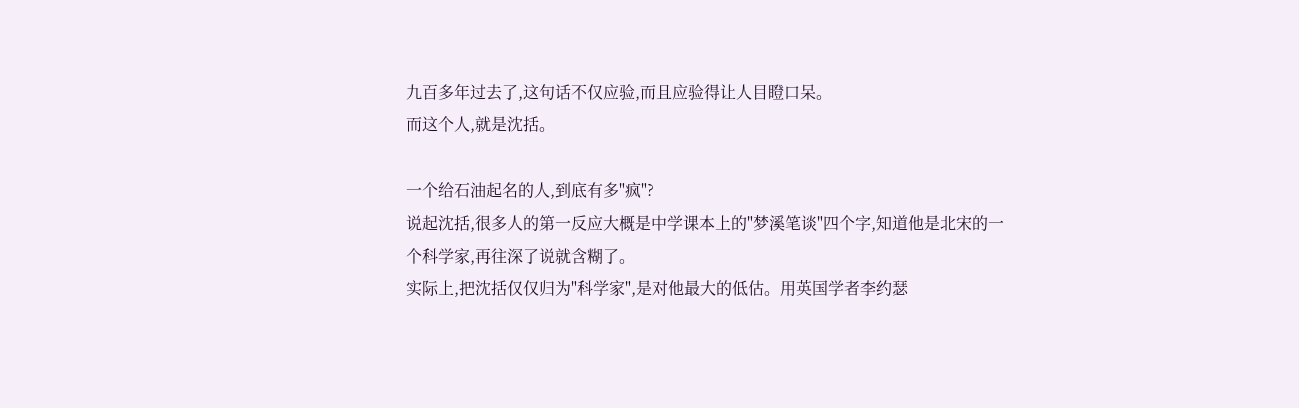九百多年过去了,这句话不仅应验,而且应验得让人目瞪口呆。
而这个人,就是沈括。

一个给石油起名的人,到底有多"疯"?
说起沈括,很多人的第一反应大概是中学课本上的"梦溪笔谈"四个字,知道他是北宋的一个科学家,再往深了说就含糊了。
实际上,把沈括仅仅归为"科学家",是对他最大的低估。用英国学者李约瑟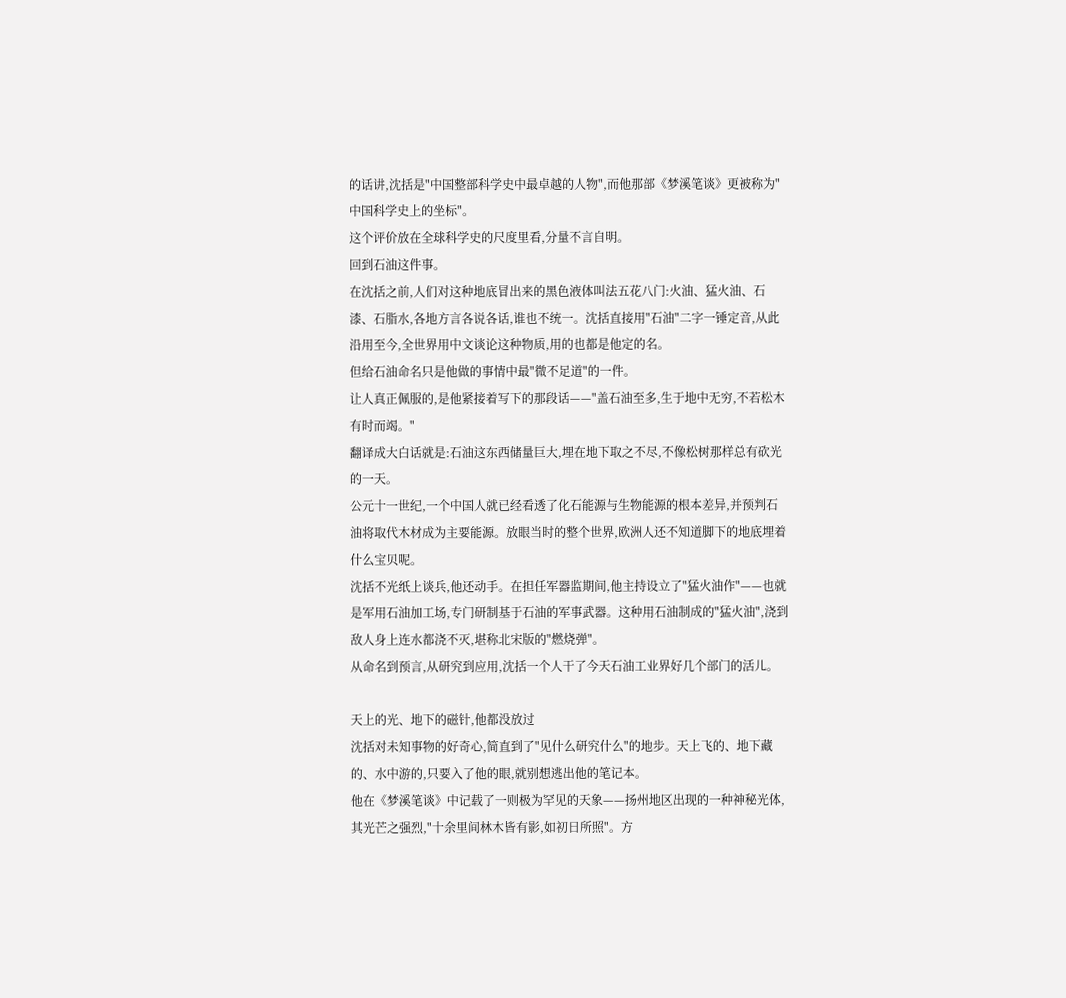的话讲,沈括是"中国整部科学史中最卓越的人物",而他那部《梦溪笔谈》更被称为"中国科学史上的坐标"。
这个评价放在全球科学史的尺度里看,分量不言自明。
回到石油这件事。
在沈括之前,人们对这种地底冒出来的黑色液体叫法五花八门:火油、猛火油、石漆、石脂水,各地方言各说各话,谁也不统一。沈括直接用"石油"二字一锤定音,从此沿用至今,全世界用中文谈论这种物质,用的也都是他定的名。
但给石油命名只是他做的事情中最"微不足道"的一件。
让人真正佩服的,是他紧接着写下的那段话——"盖石油至多,生于地中无穷,不若松木有时而竭。"
翻译成大白话就是:石油这东西储量巨大,埋在地下取之不尽,不像松树那样总有砍光的一天。
公元十一世纪,一个中国人就已经看透了化石能源与生物能源的根本差异,并预判石油将取代木材成为主要能源。放眼当时的整个世界,欧洲人还不知道脚下的地底埋着什么宝贝呢。
沈括不光纸上谈兵,他还动手。在担任军器监期间,他主持设立了"猛火油作"——也就是军用石油加工场,专门研制基于石油的军事武器。这种用石油制成的"猛火油",浇到敌人身上连水都浇不灭,堪称北宋版的"燃烧弹"。
从命名到预言,从研究到应用,沈括一个人干了今天石油工业界好几个部门的活儿。

天上的光、地下的磁针,他都没放过
沈括对未知事物的好奇心,简直到了"见什么研究什么"的地步。天上飞的、地下藏的、水中游的,只要入了他的眼,就别想逃出他的笔记本。
他在《梦溪笔谈》中记载了一则极为罕见的天象——扬州地区出现的一种神秘光体,其光芒之强烈,"十余里间林木皆有影,如初日所照"。方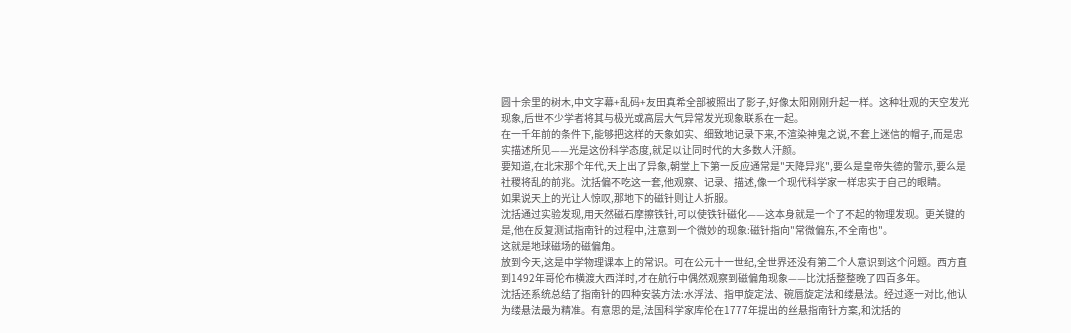圆十余里的树木,中文字幕+乱码+友田真希全部被照出了影子,好像太阳刚刚升起一样。这种壮观的天空发光现象,后世不少学者将其与极光或高层大气异常发光现象联系在一起。
在一千年前的条件下,能够把这样的天象如实、细致地记录下来,不渲染神鬼之说,不套上迷信的帽子,而是忠实描述所见——光是这份科学态度,就足以让同时代的大多数人汗颜。
要知道,在北宋那个年代,天上出了异象,朝堂上下第一反应通常是"天降异兆",要么是皇帝失德的警示,要么是社稷将乱的前兆。沈括偏不吃这一套,他观察、记录、描述,像一个现代科学家一样忠实于自己的眼睛。
如果说天上的光让人惊叹,那地下的磁针则让人折服。
沈括通过实验发现,用天然磁石摩擦铁针,可以使铁针磁化——这本身就是一个了不起的物理发现。更关键的是,他在反复测试指南针的过程中,注意到一个微妙的现象:磁针指向"常微偏东,不全南也"。
这就是地球磁场的磁偏角。
放到今天,这是中学物理课本上的常识。可在公元十一世纪,全世界还没有第二个人意识到这个问题。西方直到1492年哥伦布横渡大西洋时,才在航行中偶然观察到磁偏角现象——比沈括整整晚了四百多年。
沈括还系统总结了指南针的四种安装方法:水浮法、指甲旋定法、碗唇旋定法和缕悬法。经过逐一对比,他认为缕悬法最为精准。有意思的是,法国科学家库伦在1777年提出的丝悬指南针方案,和沈括的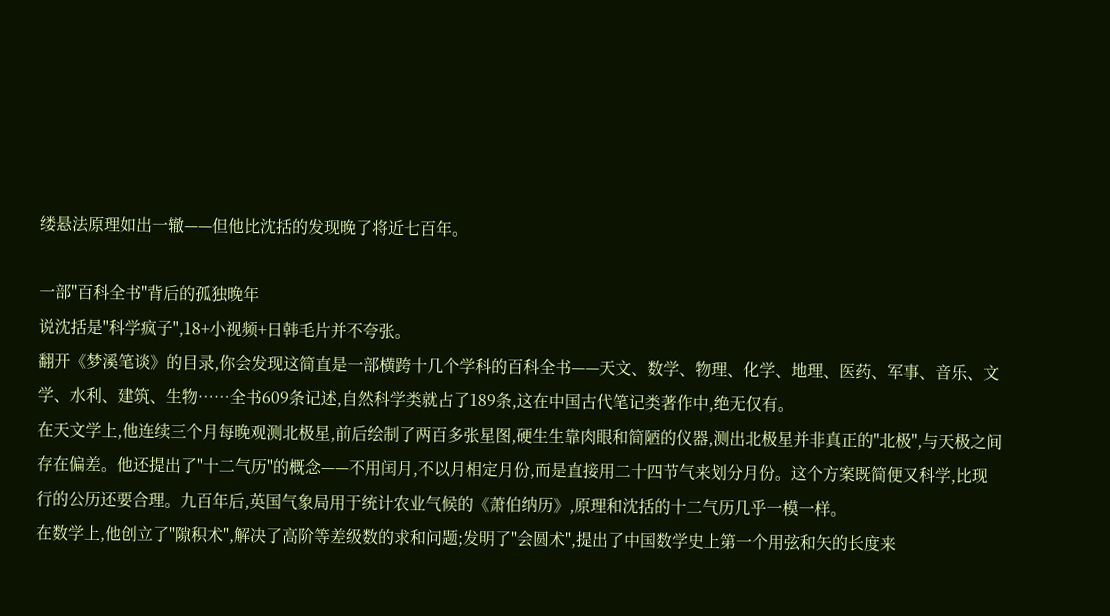缕悬法原理如出一辙——但他比沈括的发现晚了将近七百年。

一部"百科全书"背后的孤独晚年
说沈括是"科学疯子",18+小视频+日韩毛片并不夸张。
翻开《梦溪笔谈》的目录,你会发现这简直是一部横跨十几个学科的百科全书——天文、数学、物理、化学、地理、医药、军事、音乐、文学、水利、建筑、生物……全书609条记述,自然科学类就占了189条,这在中国古代笔记类著作中,绝无仅有。
在天文学上,他连续三个月每晚观测北极星,前后绘制了两百多张星图,硬生生靠肉眼和简陋的仪器,测出北极星并非真正的"北极",与天极之间存在偏差。他还提出了"十二气历"的概念——不用闰月,不以月相定月份,而是直接用二十四节气来划分月份。这个方案既简便又科学,比现行的公历还要合理。九百年后,英国气象局用于统计农业气候的《萧伯纳历》,原理和沈括的十二气历几乎一模一样。
在数学上,他创立了"隙积术",解决了高阶等差级数的求和问题;发明了"会圆术",提出了中国数学史上第一个用弦和矢的长度来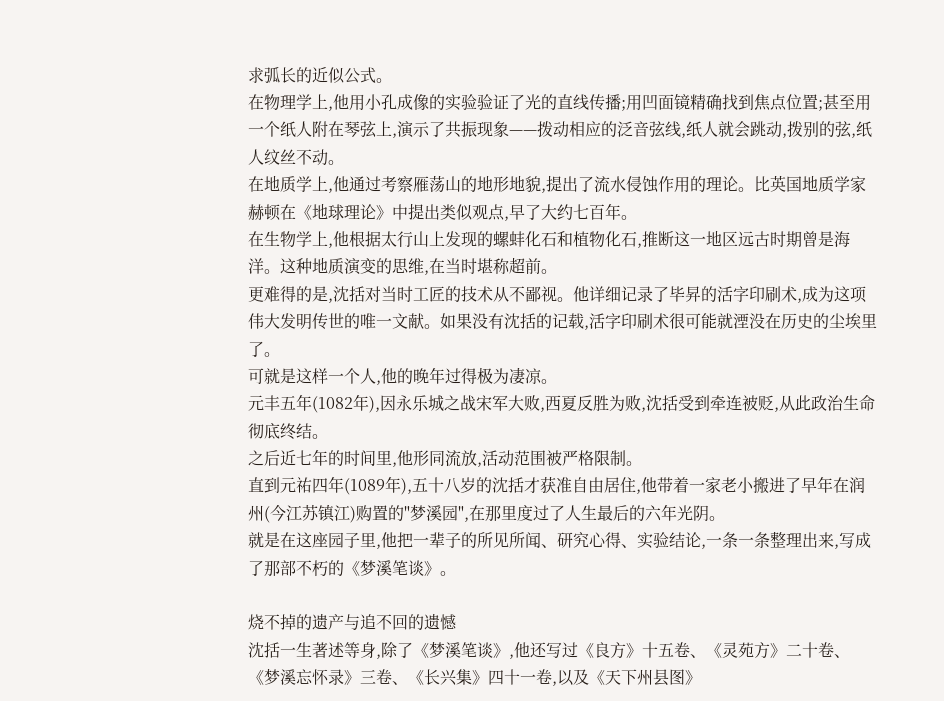求弧长的近似公式。
在物理学上,他用小孔成像的实验验证了光的直线传播;用凹面镜精确找到焦点位置;甚至用一个纸人附在琴弦上,演示了共振现象——拨动相应的泛音弦线,纸人就会跳动,拨别的弦,纸人纹丝不动。
在地质学上,他通过考察雁荡山的地形地貌,提出了流水侵蚀作用的理论。比英国地质学家赫顿在《地球理论》中提出类似观点,早了大约七百年。
在生物学上,他根据太行山上发现的螺蚌化石和植物化石,推断这一地区远古时期曾是海洋。这种地质演变的思维,在当时堪称超前。
更难得的是,沈括对当时工匠的技术从不鄙视。他详细记录了毕昇的活字印刷术,成为这项伟大发明传世的唯一文献。如果没有沈括的记载,活字印刷术很可能就湮没在历史的尘埃里了。
可就是这样一个人,他的晚年过得极为凄凉。
元丰五年(1082年),因永乐城之战宋军大败,西夏反胜为败,沈括受到牵连被贬,从此政治生命彻底终结。
之后近七年的时间里,他形同流放,活动范围被严格限制。
直到元祐四年(1089年),五十八岁的沈括才获准自由居住,他带着一家老小搬进了早年在润州(今江苏镇江)购置的"梦溪园",在那里度过了人生最后的六年光阴。
就是在这座园子里,他把一辈子的所见所闻、研究心得、实验结论,一条一条整理出来,写成了那部不朽的《梦溪笔谈》。

烧不掉的遗产与追不回的遗憾
沈括一生著述等身,除了《梦溪笔谈》,他还写过《良方》十五卷、《灵苑方》二十卷、《梦溪忘怀录》三卷、《长兴集》四十一卷,以及《天下州县图》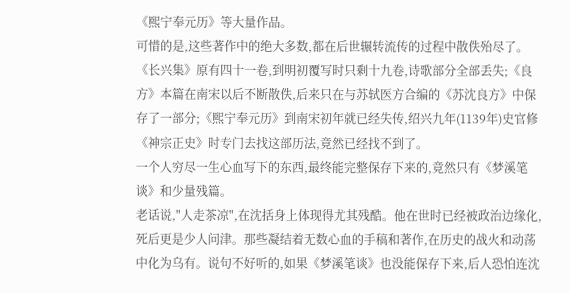《熙宁奉元历》等大量作品。
可惜的是,这些著作中的绝大多数,都在后世辗转流传的过程中散佚殆尽了。《长兴集》原有四十一卷,到明初覆写时只剩十九卷,诗歌部分全部丢失;《良方》本篇在南宋以后不断散佚,后来只在与苏轼医方合编的《苏沈良方》中保存了一部分;《熙宁奉元历》到南宋初年就已经失传,绍兴九年(1139年)史官修《神宗正史》时专门去找这部历法,竟然已经找不到了。
一个人穷尽一生心血写下的东西,最终能完整保存下来的,竟然只有《梦溪笔谈》和少量残篇。
老话说,"人走茶凉",在沈括身上体现得尤其残酷。他在世时已经被政治边缘化,死后更是少人问津。那些凝结着无数心血的手稿和著作,在历史的战火和动荡中化为乌有。说句不好听的,如果《梦溪笔谈》也没能保存下来,后人恐怕连沈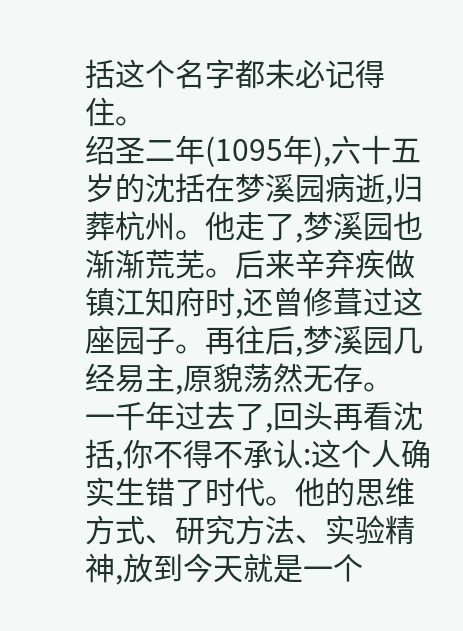括这个名字都未必记得住。
绍圣二年(1095年),六十五岁的沈括在梦溪园病逝,归葬杭州。他走了,梦溪园也渐渐荒芜。后来辛弃疾做镇江知府时,还曾修葺过这座园子。再往后,梦溪园几经易主,原貌荡然无存。
一千年过去了,回头再看沈括,你不得不承认:这个人确实生错了时代。他的思维方式、研究方法、实验精神,放到今天就是一个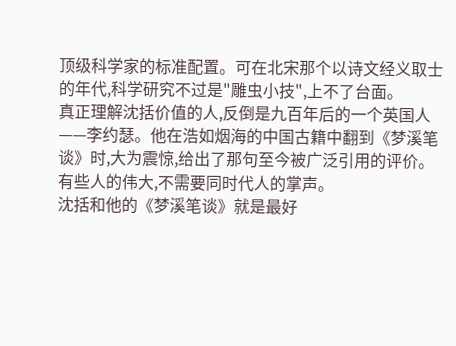顶级科学家的标准配置。可在北宋那个以诗文经义取士的年代,科学研究不过是"雕虫小技",上不了台面。
真正理解沈括价值的人,反倒是九百年后的一个英国人——李约瑟。他在浩如烟海的中国古籍中翻到《梦溪笔谈》时,大为震惊,给出了那句至今被广泛引用的评价。
有些人的伟大,不需要同时代人的掌声。
沈括和他的《梦溪笔谈》就是最好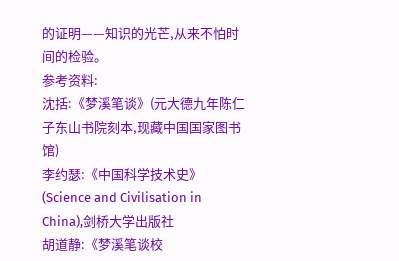的证明——知识的光芒,从来不怕时间的检验。
参考资料:
沈括:《梦溪笔谈》(元大德九年陈仁子东山书院刻本,现藏中国国家图书馆)
李约瑟:《中国科学技术史》(Science and Civilisation in China),剑桥大学出版社
胡道静:《梦溪笔谈校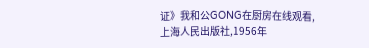证》我和公GONG在厨房在线观看,上海人民出版社,1956年